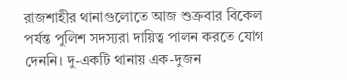রাজশাহীর থানাগুলোতে আজ শুক্রবার বিকেল পর্যন্ত পুলিশ সদস্যরা দায়িত্ব পালন করতে যোগ দেননি। দু-একটি থানায় এক-দুজন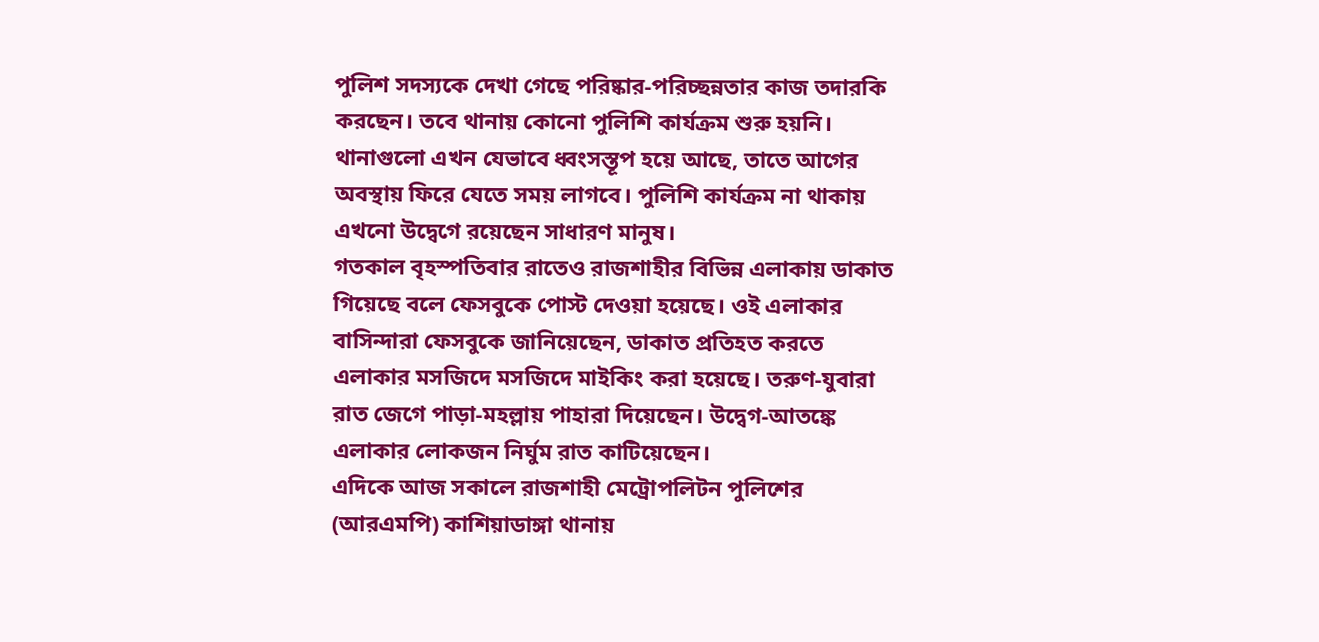পুলিশ সদস্যকে দেখা গেছে পরিষ্কার-পরিচ্ছন্নতার কাজ তদারকি করছেন। তবে থানায় কোনো পুলিশি কার্যক্রম শুরু হয়নি। থানাগুলো এখন যেভাবে ধ্বংসস্তূপ হয়ে আছে, তাতে আগের অবস্থায় ফিরে যেতে সময় লাগবে। পুলিশি কার্যক্রম না থাকায় এখনো উদ্বেগে রয়েছেন সাধারণ মানুষ।
গতকাল বৃহস্পতিবার রাতেও রাজশাহীর বিভিন্ন এলাকায় ডাকাত গিয়েছে বলে ফেসবুকে পোস্ট দেওয়া হয়েছে। ওই এলাকার বাসিন্দারা ফেসবুকে জানিয়েছেন, ডাকাত প্রতিহত করতে এলাকার মসজিদে মসজিদে মাইকিং করা হয়েছে। তরুণ-যুবারা রাত জেগে পাড়া-মহল্লায় পাহারা দিয়েছেন। উদ্বেগ-আতঙ্কে এলাকার লোকজন নির্ঘুম রাত কাটিয়েছেন।
এদিকে আজ সকালে রাজশাহী মেট্রোপলিটন পুলিশের (আরএমপি) কাশিয়াডাঙ্গা থানায়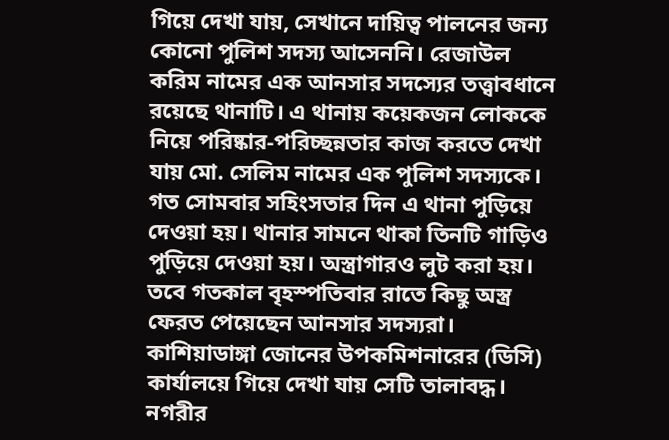গিয়ে দেখা যায়, সেখানে দায়িত্ব পালনের জন্য কোনো পুলিশ সদস্য আসেননি। রেজাউল করিম নামের এক আনসার সদস্যের তত্ত্বাবধানে রয়েছে থানাটি। এ থানায় কয়েকজন লোককে নিয়ে পরিষ্কার-পরিচ্ছন্নতার কাজ করতে দেখা যায় মো. সেলিম নামের এক পুলিশ সদস্যকে।
গত সোমবার সহিংসতার দিন এ থানা পুড়িয়ে দেওয়া হয়। থানার সামনে থাকা তিনটি গাড়িও পুড়িয়ে দেওয়া হয়। অস্ত্রাগারও লুট করা হয়। তবে গতকাল বৃহস্পতিবার রাতে কিছু অস্ত্র ফেরত পেয়েছেন আনসার সদস্যরা।
কাশিয়াডাঙ্গা জোনের উপকমিশনারের (ডিসি) কার্যালয়ে গিয়ে দেখা যায় সেটি তালাবদ্ধ। নগরীর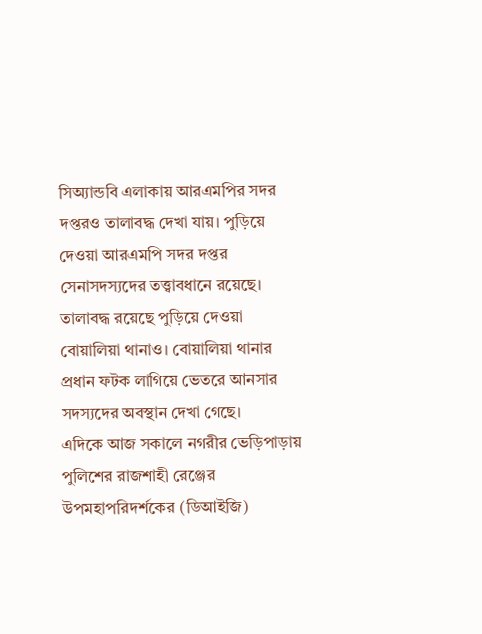সিঅ্যান্ডবি এলাকায় আরএমপির সদর দপ্তরও তালাবদ্ধ দেখা যায়। পুড়িয়ে দেওয়া আরএমপি সদর দপ্তর সেনাসদস্যদের তত্ত্বাবধানে রয়েছে। তালাবদ্ধ রয়েছে পুড়িয়ে দেওয়া বোয়ালিয়া থানাও। বোয়ালিয়া থানার প্রধান ফটক লাগিয়ে ভেতরে আনসার সদস্যদের অবস্থান দেখা গেছে।
এদিকে আজ সকালে নগরীর ভেড়িপাড়ায় পুলিশের রাজশাহী রেঞ্জের উপমহাপরিদর্শকের (ডিআইজি)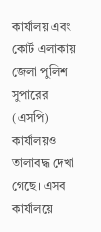কার্যালয় এবং কোর্ট এলাকায় জেলা পুলিশ সুপারের (এসপি) কার্যালয়ও তালাবদ্ধ দেখা গেছে। এসব কার্যালয়ে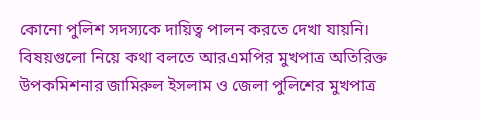কোনো পুলিশ সদস্যকে দায়িত্ব পালন করতে দেখা যায়নি।
বিষয়গুলো নিয়ে কথা বলতে আরএমপির মুখপাত্র অতিরিক্ত উপকমিশনার জামিরুল ইসলাম ও জেলা পুলিশের মুখপাত্র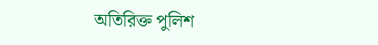অতিরিক্ত পুলিশ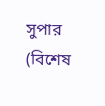সুপার (বিশেষ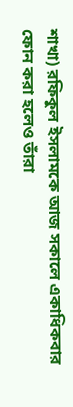শাখা) রফিকুল ইসলামকে আজ সকালে একাধিকবার ফোন করা হলেও তাঁরা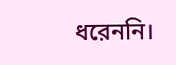ধরেননি।